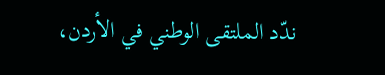ندّد الملتقى الوطني في الأردن،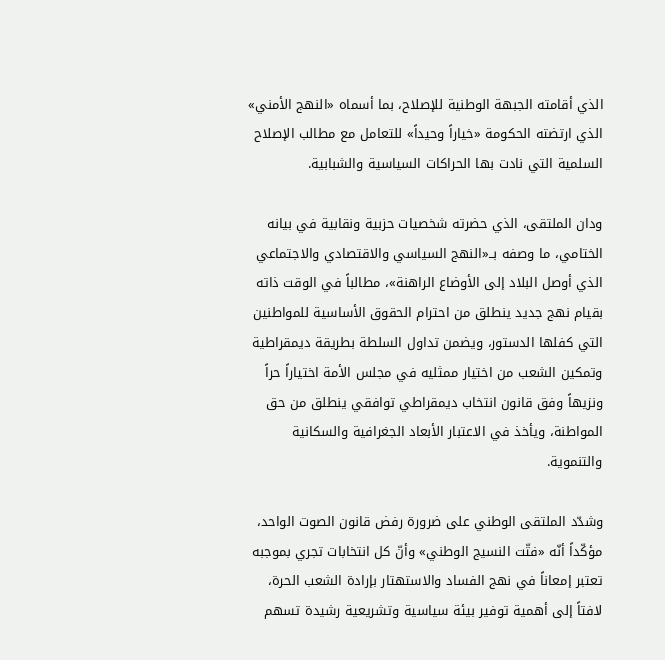الذي أقامته الجبهة الوطنية للإصلاح، بما أسماه «النهج الأمني» الذي ارتضته الحكومة «خياراً وحيداً» للتعامل مع مطالب الإصلاح السلمية التي نادت بها الحراكات السياسية والشبابية.

ودان الملتقى، الذي حضرته شخصيات حزبية ونقابية في بيانه الختامي، ما وصفه بــ«النهج السياسي والاقتصادي والاجتماعي الذي أوصل البلاد إلى الأوضاع الراهنة»، مطالباً في الوقت ذاته بقيام نهج جديد ينطلق من احترام الحقوق الأساسية للمواطنين التي كفلها الدستور، ويضمن تداول السلطة بطريقة ديمقراطية وتمكين الشعب من اختيار ممثليه في مجلس الأمة اختياراً حراً ونزيهاً وفق قانون انتخاب ديمقراطي توافقي ينطلق من حق المواطنة، ويأخذ في الاعتبار الأبعاد الجغرافية والسكانية والتنموية.

وشدّد الملتقى الوطني على ضرورة رفض قانون الصوت الواحد، مؤكّداً أنّه «فتّت النسيج الوطني» وأنّ كل انتخابات تجري بموجبه تعتبر إمعاناً في نهج الفساد والاستهتار بإرادة الشعب الحرة، لافتاً إلى أهمية توفير بيئة سياسية وتشريعية رشيدة تسهم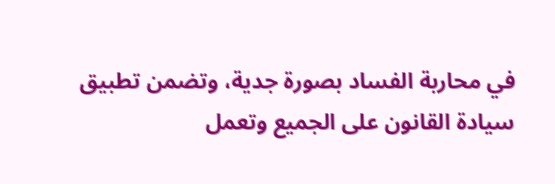في محاربة الفساد بصورة جدية، وتضمن تطبيق سيادة القانون على الجميع وتعمل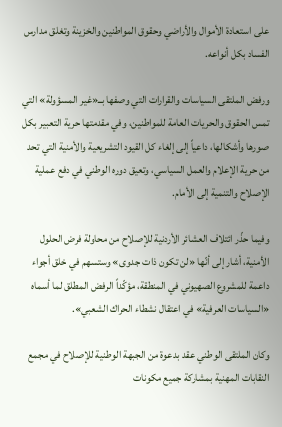على استعادة الأموال والأراضي وحقوق المواطنين والخزينة وتغلق مدارس الفساد بكل أنواعه.

ورفض الملتقى السياسات والقرارات التي وصفها بــ«غير المسؤولة» التي تمس الحقوق والحريات العامة للمواطنين، وفي مقدمتها حرية التعبير بكل صورها وأشكالها، داعياً إلى إلغاء كل القيود التشريعية والأمنية التي تحد من حرية الإعلام والعمل السياسي، وتعيق دوره الوطني في دفع عملية الإصلاح والتنمية إلى الأمام.

وفيما حذّر ائتلاف العشائر الأردنية للإصلاح من محاولة فرض الحلول الأمنية، أشار إلى أنّها «لن تكون ذات جدوى» وستسهم في خلق أجواء داعمة للمشروع الصهيوني في المنطقة، مؤكّداً الرفض المطلق لما أسماه «السياسات العرفية» في اعتقال نشطاء الحراك الشعبي».

وكان الملتقى الوطني عقد بدعوة من الجبهة الوطنية للإصلاح في مجمع النقابات المهنية بمشاركة جميع مكونات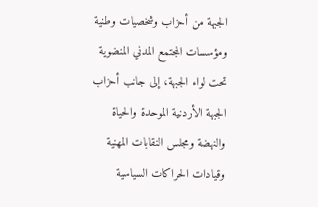الجبهة من أحزاب وشخصيات وطنية ومؤسسات المجتمع المدني المنضوية تحت لواء الجبهة، إلى جانب أحزاب الجبهة الأردنية الموحدة والحياة والنهضة ومجلس النقابات المهنية وقيادات الحراكات السياسية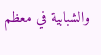والشبابية في معظم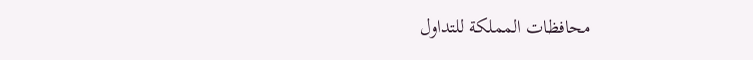محافظات المملكة للتداول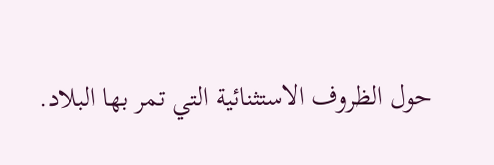حول الظروف الاستثنائية التي تمر بها البلاد.